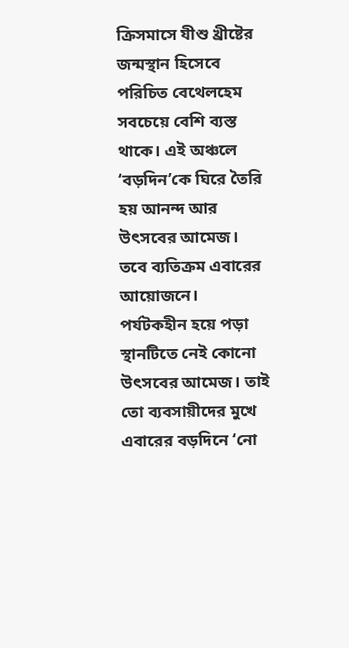ক্রিসমাসে যীশু খ্রীষ্টের জন্মস্থান হিসেবে পরিচিত বেথেলহেম সবচেয়ে বেশি ব্যস্ত থাকে। এই অঞ্চলে ‘বড়দিন’কে ঘিরে তৈরি হয় আনন্দ আর উৎসবের আমেজ। তবে ব্যতিক্রম এবারের আয়োজনে। পর্যটকহীন হয়ে পড়া স্থানটিতে নেই কোনো উৎসবের আমেজ। তাই তো ব্যবসায়ীদের মুখে এবারের বড়দিনে ‘নো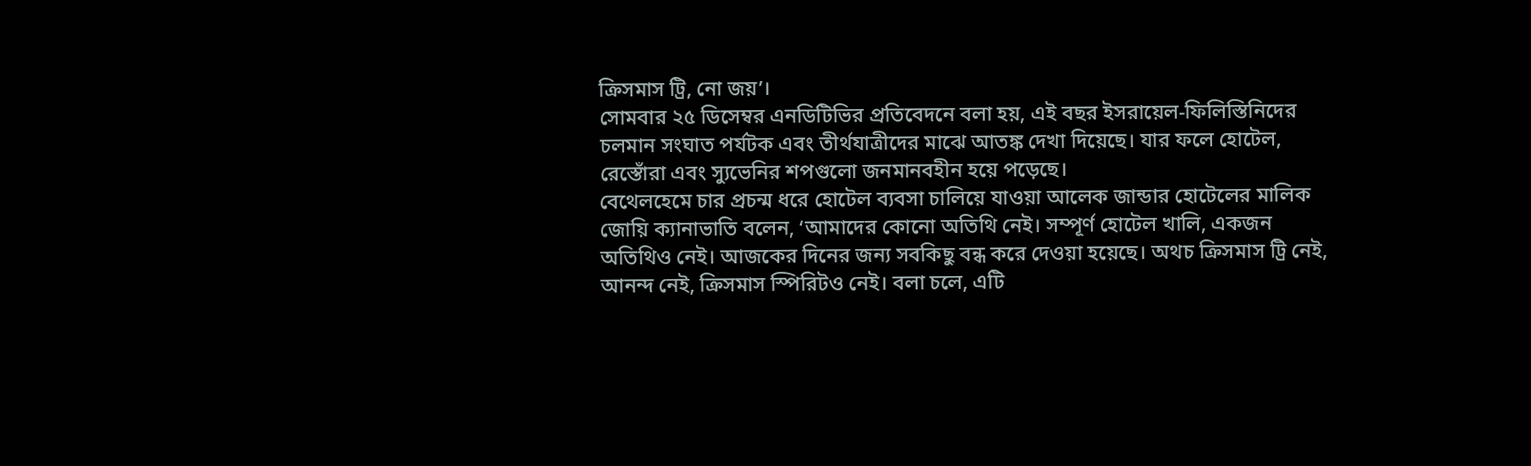ক্রিসমাস ট্রি, নো জয়’।
সোমবার ২৫ ডিসেম্বর এনডিটিভির প্রতিবেদনে বলা হয়, এই বছর ইসরায়েল-ফিলিস্তিনিদের চলমান সংঘাত পর্যটক এবং তীর্থযাত্রীদের মাঝে আতঙ্ক দেখা দিয়েছে। যার ফলে হোটেল, রেস্তোঁরা এবং স্যুভেনির শপগুলো জনমানবহীন হয়ে পড়েছে।
বেথেলহেমে চার প্রচন্ম ধরে হোটেল ব্যবসা চালিয়ে যাওয়া আলেক জান্ডার হোটেলের মালিক জোয়ি ক্যানাভাতি বলেন, ‘আমাদের কোনো অতিথি নেই। সম্পূর্ণ হোটেল খালি, একজন অতিথিও নেই। আজকের দিনের জন্য সবকিছু বন্ধ করে দেওয়া হয়েছে। অথচ ক্রিসমাস ট্রি নেই, আনন্দ নেই, ক্রিসমাস স্পিরিটও নেই। বলা চলে, এটি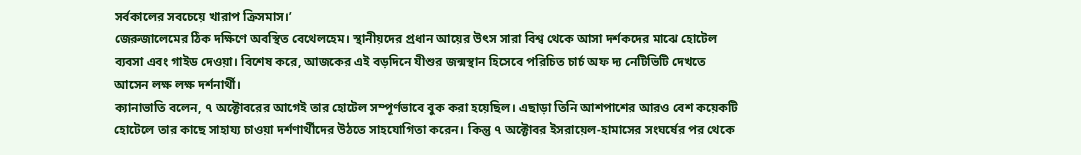সর্বকালের সবচেয়ে খারাপ ক্রিসমাস।’
জেরুজালেমের ঠিক দক্ষিণে অবস্থিত বেথেলহেম। স্থানীয়দের প্রধান আয়ের উৎস সারা বিশ্ব থেকে আসা দর্শকদের মাঝে হোটেল ব্যবসা এবং গাইড দেওয়া। বিশেষ করে, আজকের এই বড়দিনে যীশুর জন্মস্থান হিসেবে পরিচিত চার্চ অফ দ্য নেটিভিটি দেখতে আসেন লক্ষ লক্ষ দর্শনার্থী।
ক্যানাভাতি বলেন, ৭ অক্টোবরের আগেই তার হোটেল সম্পূর্ণভাবে বুক করা হয়েছিল। এছাড়া তিনি আশপাশের আরও বেশ কয়েকটি হোটেলে তার কাছে সাহায্য চাওয়া দর্শণার্থীদের উঠতে সাহযোগিতা করেন। কিন্তু ৭ অক্টোবর ইসরায়েল-হামাসের সংঘর্ষের পর থেকে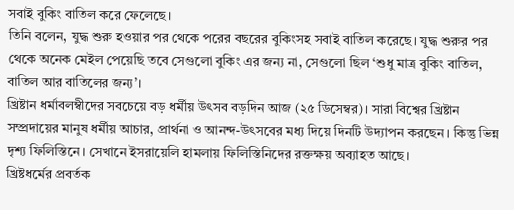সবাই বুকিং বাতিল করে ফেলেছে।
তিনি বলেন, যুদ্ধ শুরু হওয়ার পর থেকে পরের বছরের বুকিংসহ সবাই বাতিল করেছে। যুদ্ধ শুরুর পর থেকে অনেক মেইল পেয়েছি তবে সেগুলো বুকিং এর জন্য না, সেগুলো ছিল ‘শুধু মাত্র বুকিং বাতিল, বাতিল আর বাতিলের জন্য’।
খ্রিষ্টান ধর্মাবলম্বীদের সবচেয়ে বড় ধর্মীয় উৎসব বড়দিন আজ (২৫ ডিসেম্বর)। সারা বিশ্বের খ্রিষ্টান সম্প্রদায়ের মানুষ ধর্মীয় আচার, প্রার্থনা ও আনন্দ-উৎসবের মধ্য দিয়ে দিনটি উদ্যাপন করছেন। কিন্তু ভিন্ন দৃশ্য ফিলিস্তিনে। সেখানে ইসরায়েলি হামলায় ফিলিস্তিনিদের রক্তক্ষয় অব্যাহত আছে।
খ্রিষ্টধর্মের প্রবর্তক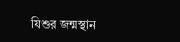যিশুর জন্মস্থান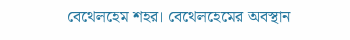বেথেলহেম শহর। বেথেলহেমের অবস্থান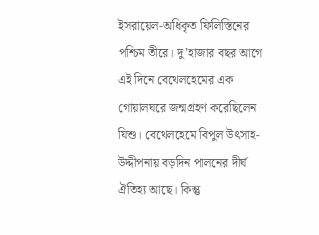ইসরায়েল-অধিকৃত ফিলিস্তিনের পশ্চিম তীরে। দু’হাজার বছর আগে এই দিনে বেথেলহেমের এক গোয়ালঘরে জন্মগ্রহণ করেছিলেন যিশু। বেথেলহেমে বিপুল উৎসাহ-উদ্দীপনায় বড়দিন পালনের দীর্ঘ ঐতিহ্য আছে। কিন্তু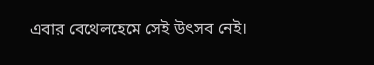এবার বেথেলহেমে সেই উৎসব নেই।